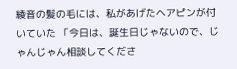綾音の髪の毛には、私があげたヘアピンが付いていた 「今日は、誕生日じゃないので、じゃんじゃん相談してくださ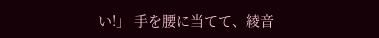い!」 手を腰に当てて、綾音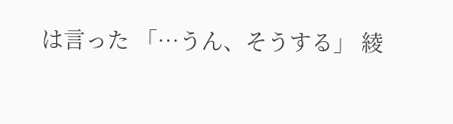は言った 「…うん、そうする」 綾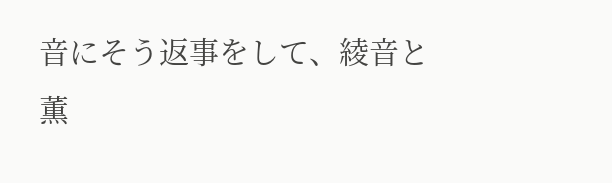音にそう返事をして、綾音と薫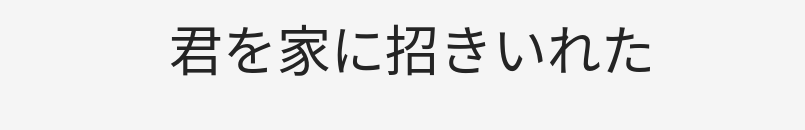君を家に招きいれた